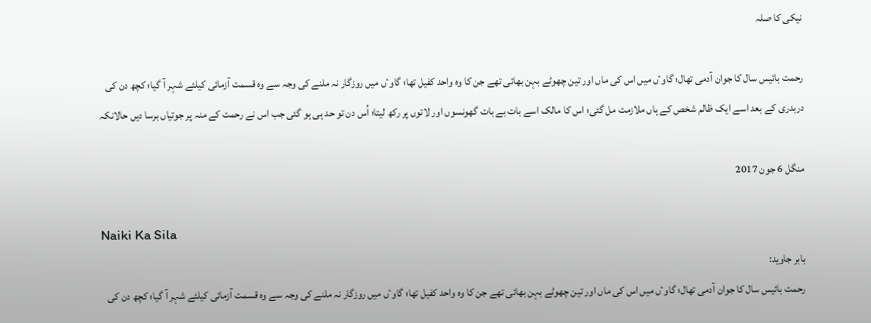نیکی کا صلہ

رحمت بائیس سال کا جوان آدمی تھال؛ گاوٴں میں اس کی ماں اور تین چھوٹے بہن بھائی تھے جن کا وہ واحد کفیل تھا؛ گاوٴں میں روزگار نہ ملنے کی وجہ سے وہ قسمت آزمائی کیلئے شہر آ گیا؛ کچھ دن کی دربدری کے بعد اسے ایک ظالم شخص کے ہاں ملازمت مل گئی؛ اس کا مالک اسے بات بے بات گھونسوں اور لاتوں پر رکھ لیتا؛ اُس دن تو حد ہی ہو گئی جب اس نے رحمت کے منہ پر جوتیاں برسا دیں حالانکہ

منگل 6 جون 2017

Naiki Ka Sila
بابر جاوید:
رحمت بائیس سال کا جوان آدمی تھال؛ گاوٴں میں اس کی ماں اور تین چھوٹے بہن بھائی تھے جن کا وہ واحد کفیل تھا؛ گاوٴں میں روزگار نہ ملنے کی وجہ سے وہ قسمت آزمائی کیلئے شہر آ گیا؛ کچھ دن کی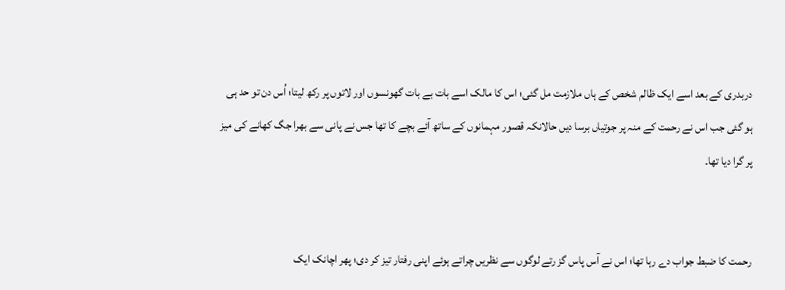دربدری کے بعد اسے ایک ظالم شخص کے ہاں ملازمت مل گئی؛ اس کا مالک اسے بات بے بات گھونسوں اور لاتوں پر رکھ لیتا؛ اُس دن تو حد ہی ہو گئی جب اس نے رحمت کے منہ پر جوتیاں برسا دیں حالانکہ قصور مہمانوں کے ساتھ آئے بچے کا تھا جس نے پانی سے بھرا جگ کھانے کی میز پر گرا دیا تھا۔


رحمت کا ضبط جواب دے رہا تھا؛ اس نے آس پاس گز رتے لوگوں سے نظریں چراتے ہوئے اپنی رفتار تیز کر دی؛ پھر اچانک ایک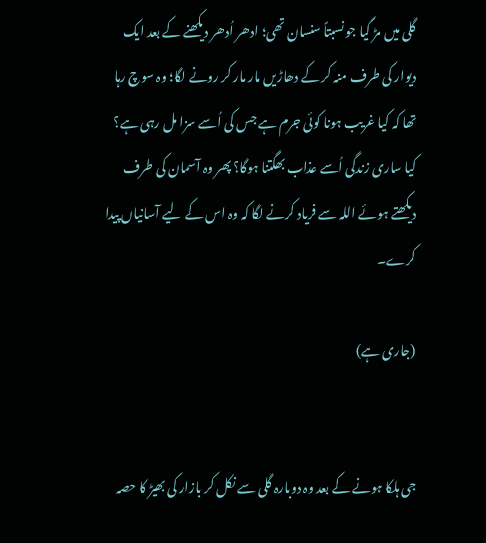گلی میں مڑ گیا جو نسبتاً سنسان تھی؛ ادھر اُدھر دیکھنے کے بعد ایک دیوار کی طرف منہ کر کے دھاڑیں مار مار کر رونے لگا؛ وہ سوچ رہا تھا کہ کیا غریب ہونا کوئی جرم ہے جس کی اُسے سزا مل رہی ہے؟ کیا ساری زندگی اُسے عذاب بھگتنا ہوگا؟ پھر وہ آسمان کی طرف دیکھتے ہوئے اللہ سے فریاد کرنے لگا کہ وہ اس کے لیے آسانیاں پیدا کرے۔

(جاری ہے)


جی ہلکا ہونے کے بعد وہ دوبارہ گلی سے نکل کر بازار کی بھیڑ کا حصہ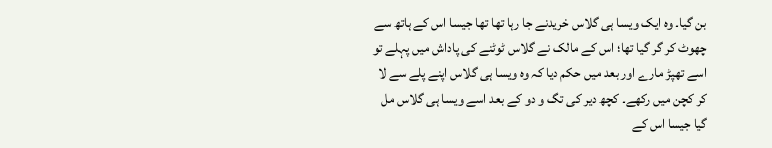بن گیا۔ وہ ایک ویسا ہی گلاس خریدنے جا رہا تھا تھا جیسا اس کے ہاتھ سے چھوٹ کر گر گیا تھا؛ اس کے مالک نے گلاس ٹوٹنے کی پاداش میں پہلے تو اسے تھپڑ مارے اور بعد میں حکم دیا کہ وہ ویسا ہی گلاس اپنے پلے سے لا کر کچن میں رکھے۔ کچھ دیر کی تگ و دو کے بعد اسے ویسا ہی گلاس مل گیا جیسا اس کے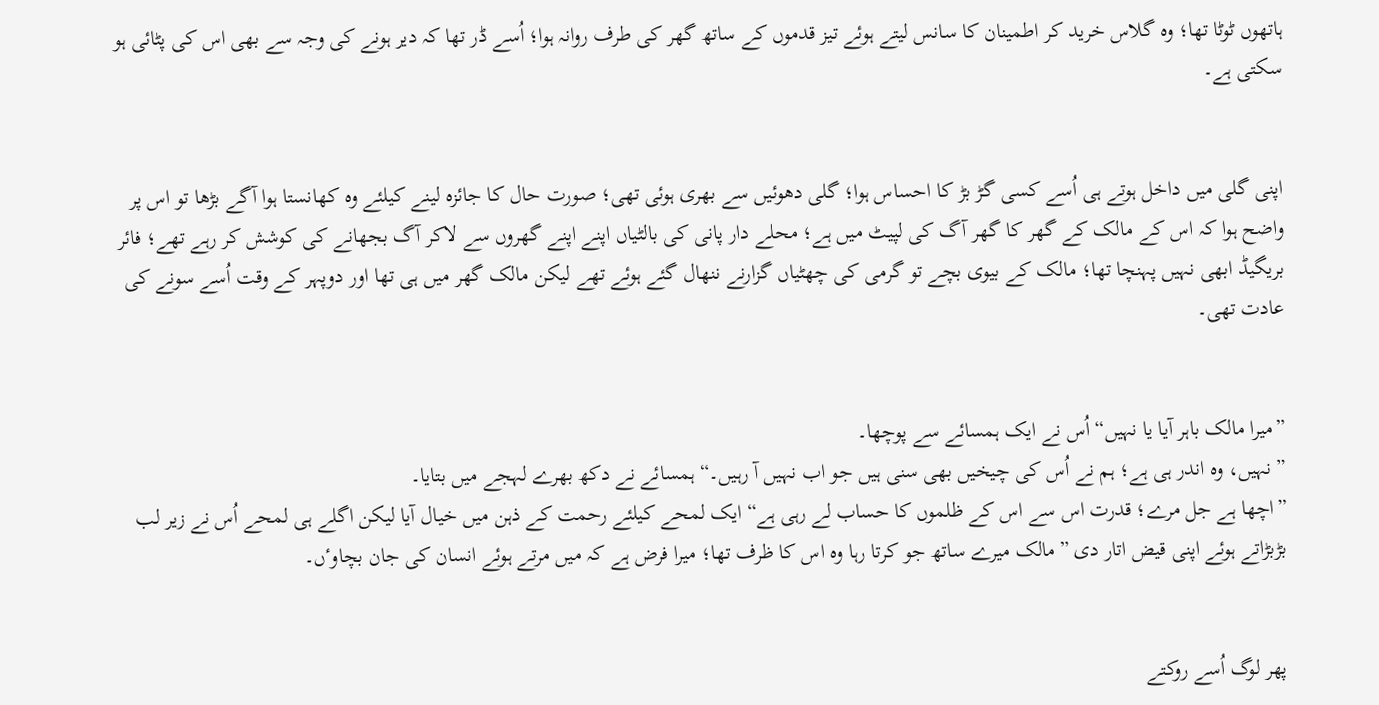ہاتھوں ٹوٹا تھا؛ وہ گلاس خرید کر اطمینان کا سانس لیتے ہوئے تیز قدموں کے ساتھ گھر کی طرف روانہ ہوا؛ اُسے ڈر تھا کہ دیر ہونے کی وجہ سے بھی اس کی پٹائی ہو سکتی ہے۔


اپنی گلی میں داخل ہوتے ہی اُسے کسی گڑ بڑ کا احساس ہوا؛ گلی دھوئیں سے بھری ہوئی تھی؛ صورت حال کا جائزہ لینے کیلئے وہ کھانستا ہوا آگے بڑھا تو اس پر واضح ہوا کہ اس کے مالک کے گھر کا گھر آگ کی لپیٹ میں ہے؛ محلے دار پانی کی بالٹیاں اپنے اپنے گھروں سے لاکر آگ بجھانے کی کوشش کر رہے تھے؛ فائر بریگیڈ ابھی نہیں پہنچا تھا؛ مالک کے بیوی بچے تو گرمی کی چھٹیاں گزارنے ننھال گئے ہوئے تھے لیکن مالک گھر میں ہی تھا اور دوپہر کے وقت اُسے سونے کی عادت تھی۔


”میرا مالک باہر آیا یا نہیں“ اُس نے ایک ہمسائے سے پوچھا۔
” نہیں، وہ اندر ہی ہے؛ ہم نے اُس کی چیخیں بھی سنی ہیں جو اب نہیں آ رہیں۔“ ہمسائے نے دکھ بھرے لہجے میں بتایا۔
”اچھا ہے جل مرے؛ قدرت اس سے اس کے ظلموں کا حساب لے رہی ہے“ ایک لمحے کیلئے رحمت کے ذہن میں خیال آیا لیکن اگلے ہی لمحے اُس نے زیر لب بڑبڑاتے ہوئے اپنی قیض اتار دی ”مالک میرے ساتھ جو کرتا رہا وہ اس کا ظرف تھا؛ میرا فرض ہے کہ میں مرتے ہوئے انسان کی جان بچاوٴں۔


پھر لوگ اُسے روکتے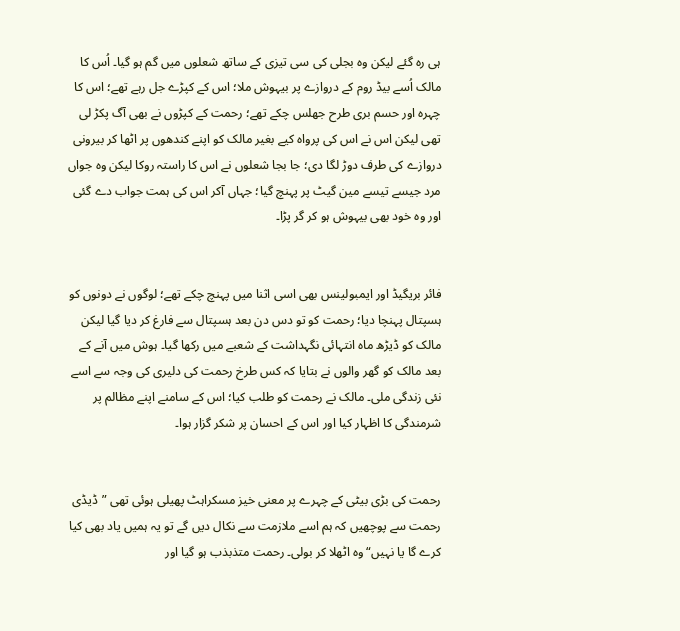ہی رہ گئے لیکن وہ بجلی کی سی تیزی کے ساتھ شعلوں میں گم ہو گیا۔ اُس کا مالک اُسے بیڈ روم کے دروازے پر بیہوش ملا؛ اس کے کپڑے جل رہے تھے؛ اس کا چہرہ اور حسم بری طرح جھلس چکے تھے؛ رحمت کے کپڑوں نے بھی آگ پکڑ لی تھی لیکن اس نے اس کی پرواہ کیے بغیر مالک کو اپنے کندھوں پر اٹھا کر بیرونی دروازے کی طرف دوڑ لگا دی؛ جا بجا شعلوں نے اس کا راستہ روکا لیکن وہ جواں مرد جیسے تیسے مین گیٹ پر پہنچ گیا؛ جہاں آکر اس کی ہمت جواب دے گئی اور وہ خود بھی بیہوش ہو کر گر پڑا۔


فائر بریگیڈ اور ایمبولینس بھی اسی اثنا میں پہنچ چکے تھے؛ لوگوں نے دونوں کو ہسپتال پہنچا دیا؛ رحمت کو تو دس دن بعد ہسپتال سے فارغ کر دیا گیا لیکن مالک کو ڈیڑھ ماہ انتہائی نگہداشت کے شعبے میں رکھا گیا۔ ہوش میں آنے کے بعد مالک کو گھر والوں نے بتایا کہ کس طرخ رحمت کی دلیری کی وجہ سے اسے نئی زندگی ملی۔ مالک نے رحمت کو طلب کیا؛ اس کے سامنے اپنے مظالم پر شرمندگی کا اظہار کیا اور اس کے احسان پر شکر گزار ہوا۔


رحمت کی بڑی بیٹی کے چہرے پر معنی خیز مسکراہٹ پھیلی ہوئی تھی ”ڈیڈی رحمت سے پوچھیں کہ ہم اسے ملازمت سے نکال دیں گے تو یہ ہمیں یاد بھی کیا کرے گا یا نہیں“وہ اٹھلا کر بولی۔ رحمت متذبذب ہو گیا اور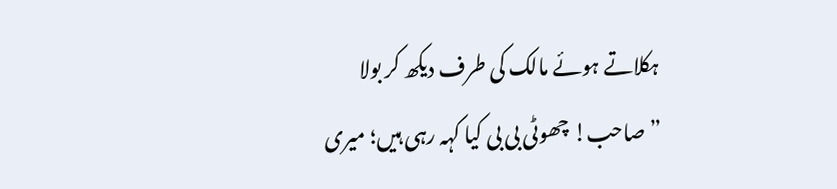ہکلاتے ہوئے مالک کی طرف دیکھ کر بولا ”صاحب! چھوٹی بی بی کیا کہہ رہی ہیں؛ میری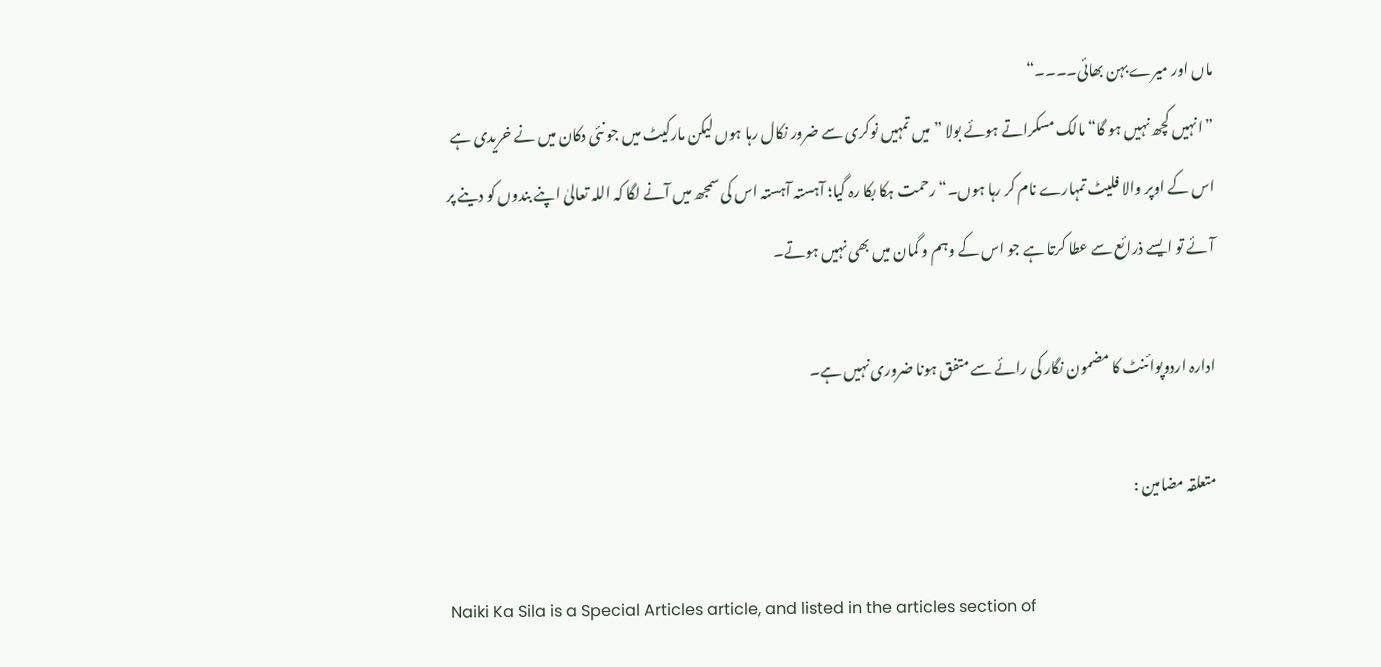ماں اور میرے بہن بھائی۔۔۔۔“
”انہیں کچھ نہیں ہو گا“ مالک مسکراتے ہوئے بولا ”میں تمہیں نوکری سے ضرور نکال رہا ہوں لیکن مارکیٹ میں جو نئی دکان میں نے خریدی ہے اس کے اوپر والا فلیٹ تمہارے نام کر رہا ہوں۔“ رحمت ہکا بکا رہ گیا؛ آہستہ آہستہ اس کی سمجھ میں آنے لگا کہ اللہ تعالیٰ اپنے بندوں کو دینے پر آئے تو ایسے ذرائع سے عطا کرتا ہے جو اس کے وہم و گمان میں بھی نہیں ہوتے۔

ادارہ اردوپوائنٹ کا مضمون نگار کی رائے سے متفق ہونا ضروری نہیں ہے۔

متعلقہ مضامین :

Naiki Ka Sila is a Special Articles article, and listed in the articles section of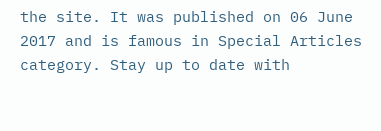the site. It was published on 06 June 2017 and is famous in Special Articles category. Stay up to date with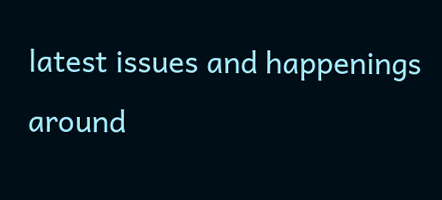latest issues and happenings around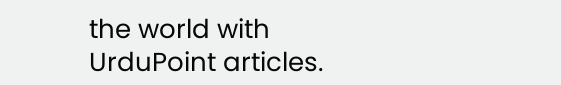the world with UrduPoint articles.